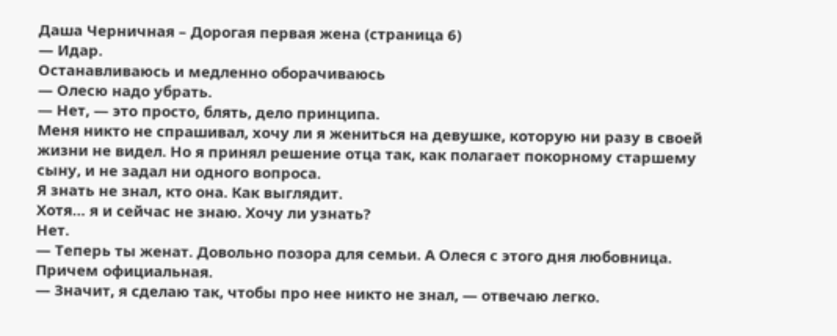Даша Черничная – Дорогая первая жена (страница 6)
— Идар.
Останавливаюсь и медленно оборачиваюсь
— Олесю надо убрать.
— Нет, — это просто, блять, дело принципа.
Меня никто не спрашивал, хочу ли я жениться на девушке, которую ни разу в своей жизни не видел. Но я принял решение отца так, как полагает покорному старшему сыну, и не задал ни одного вопроса.
Я знать не знал, кто она. Как выглядит.
Хотя… я и сейчас не знаю. Хочу ли узнать?
Нет.
— Теперь ты женат. Довольно позора для семьи. А Олеся с этого дня любовница. Причем официальная.
— Значит, я сделаю так, чтобы про нее никто не знал, — отвечаю легко.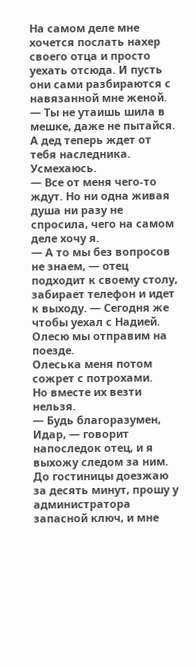На самом деле мне хочется послать нахер своего отца и просто уехать отсюда. И пусть они сами разбираются с навязанной мне женой.
— Ты не утаишь шила в мешке, даже не пытайся. А дед теперь ждет от тебя наследника.
Усмехаюсь.
— Все от меня чего-то ждут. Но ни одна живая душа ни разу не спросила, чего на самом деле хочу я.
— А то мы без вопросов не знаем, — отец подходит к своему столу, забирает телефон и идет к выходу. — Сегодня же чтобы уехал с Надией. Олесю мы отправим на поезде.
Олеська меня потом сожрет с потрохами.
Но вместе их везти нельзя.
— Будь благоразумен, Идар, — говорит напоследок отец, и я выхожу следом за ним.
До гостиницы доезжаю за десять минут, прошу у администратора запасной ключ, и мне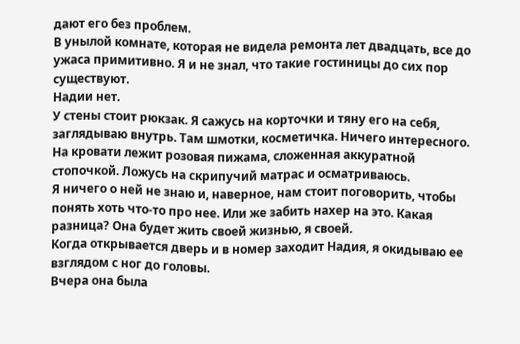дают его без проблем.
В унылой комнате, которая не видела ремонта лет двадцать, все до ужаса примитивно. Я и не знал, что такие гостиницы до сих пор существуют.
Надии нет.
У стены стоит рюкзак. Я сажусь на корточки и тяну его на себя, заглядываю внутрь. Там шмотки, косметичка. Ничего интересного.
На кровати лежит розовая пижама, сложенная аккуратной стопочкой. Ложусь на скрипучий матрас и осматриваюсь.
Я ничего о ней не знаю и, наверное, нам стоит поговорить, чтобы понять хоть что-то про нее. Или же забить нахер на это. Какая разница? Она будет жить своей жизнью, я своей.
Когда открывается дверь и в номер заходит Надия, я окидываю ее взглядом с ног до головы.
Вчера она была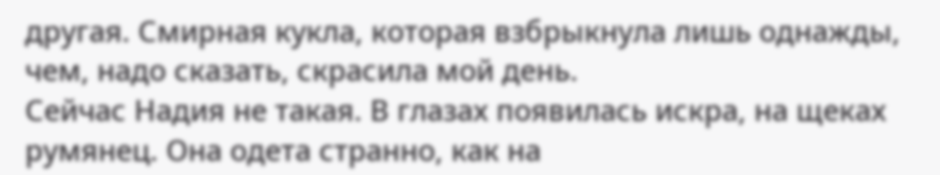другая. Смирная кукла, которая взбрыкнула лишь однажды, чем, надо сказать, скрасила мой день.
Сейчас Надия не такая. В глазах появилась искра, на щеках румянец. Она одета странно, как на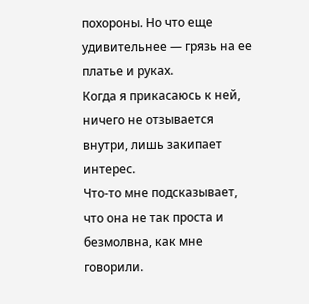похороны. Но что еще удивительнее — грязь на ее платье и руках.
Когда я прикасаюсь к ней, ничего не отзывается внутри, лишь закипает интерес.
Что-то мне подсказывает, что она не так проста и безмолвна, как мне говорили.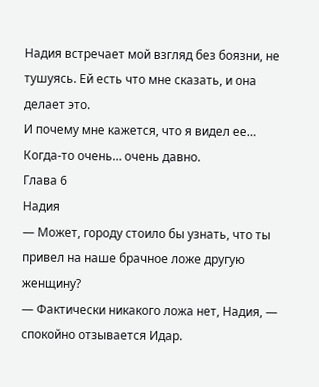Надия встречает мой взгляд без боязни, не тушуясь. Ей есть что мне сказать, и она делает это.
И почему мне кажется, что я видел ее… Когда-то очень… очень давно.
Глава 6
Надия
— Может, городу стоило бы узнать, что ты привел на наше брачное ложе другую женщину?
— Фактически никакого ложа нет, Надия, — спокойно отзывается Идар.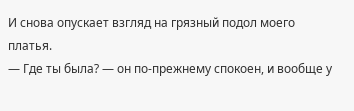И снова опускает взгляд на грязный подол моего платья.
— Где ты была? — он по-прежнему спокоен, и вообще у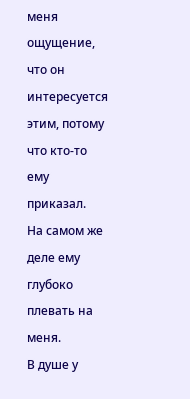меня ощущение, что он интересуется этим, потому что кто-то ему приказал.
На самом же деле ему глубоко плевать на меня.
В душе у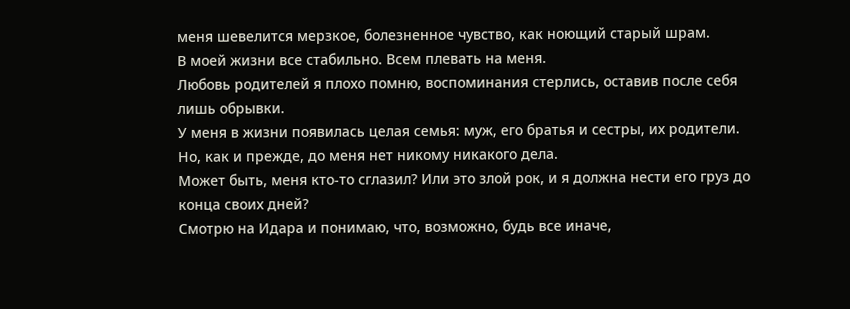меня шевелится мерзкое, болезненное чувство, как ноющий старый шрам.
В моей жизни все стабильно. Всем плевать на меня.
Любовь родителей я плохо помню, воспоминания стерлись, оставив после себя лишь обрывки.
У меня в жизни появилась целая семья: муж, его братья и сестры, их родители. Но, как и прежде, до меня нет никому никакого дела.
Может быть, меня кто-то сглазил? Или это злой рок, и я должна нести его груз до конца своих дней?
Смотрю на Идара и понимаю, что, возможно, будь все иначе,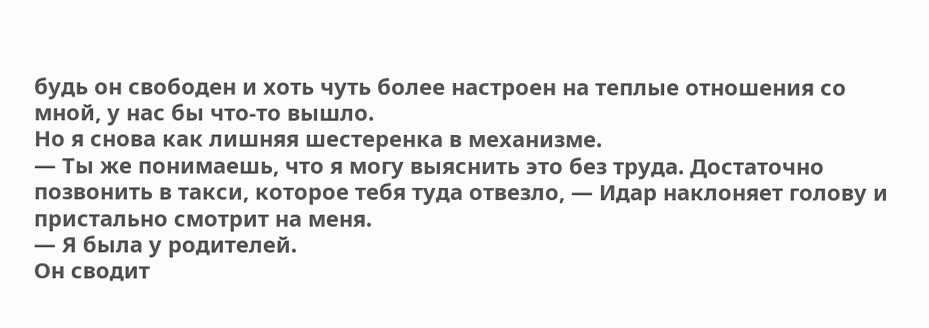будь он свободен и хоть чуть более настроен на теплые отношения со мной, у нас бы что-то вышло.
Но я снова как лишняя шестеренка в механизме.
— Ты же понимаешь, что я могу выяснить это без труда. Достаточно позвонить в такси, которое тебя туда отвезло, — Идар наклоняет голову и пристально смотрит на меня.
— Я была у родителей.
Он сводит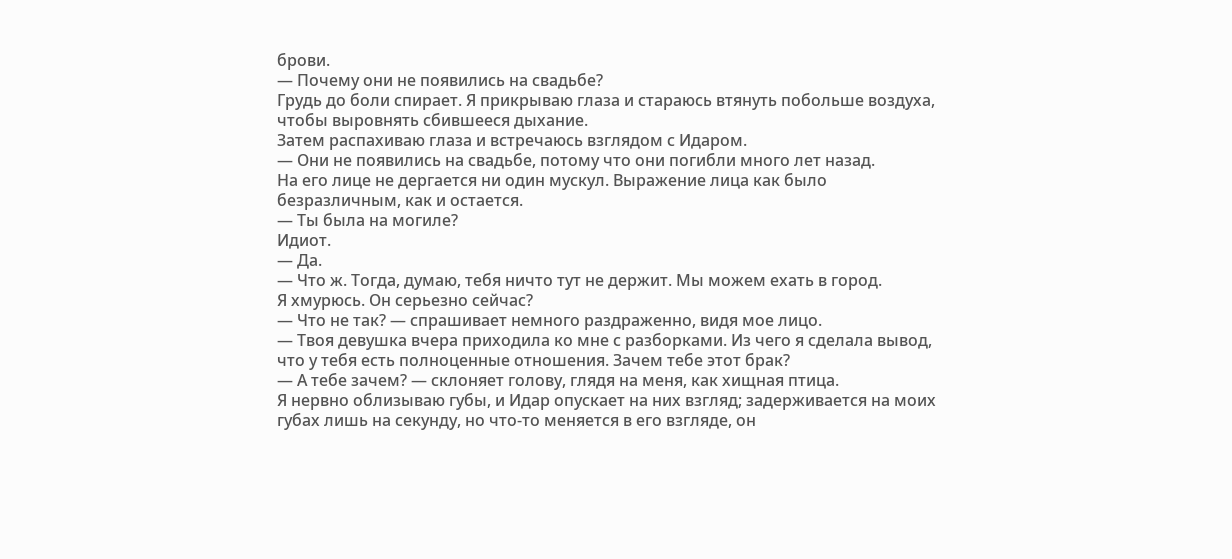брови.
— Почему они не появились на свадьбе?
Грудь до боли спирает. Я прикрываю глаза и стараюсь втянуть побольше воздуха, чтобы выровнять сбившееся дыхание.
Затем распахиваю глаза и встречаюсь взглядом с Идаром.
— Они не появились на свадьбе, потому что они погибли много лет назад.
На его лице не дергается ни один мускул. Выражение лица как было безразличным, как и остается.
— Ты была на могиле?
Идиот.
— Да.
— Что ж. Тогда, думаю, тебя ничто тут не держит. Мы можем ехать в город.
Я хмурюсь. Он серьезно сейчас?
— Что не так? — спрашивает немного раздраженно, видя мое лицо.
— Твоя девушка вчера приходила ко мне с разборками. Из чего я сделала вывод, что у тебя есть полноценные отношения. Зачем тебе этот брак?
— А тебе зачем? — склоняет голову, глядя на меня, как хищная птица.
Я нервно облизываю губы, и Идар опускает на них взгляд; задерживается на моих губах лишь на секунду, но что-то меняется в его взгляде, он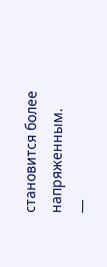становится более напряженным.
—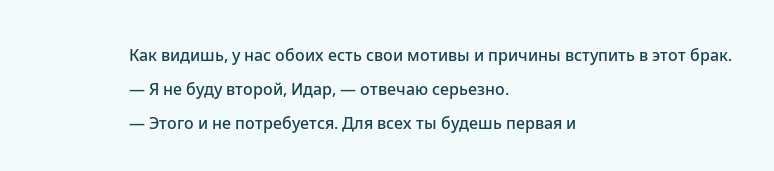Как видишь, у нас обоих есть свои мотивы и причины вступить в этот брак.
— Я не буду второй, Идар, — отвечаю серьезно.
— Этого и не потребуется. Для всех ты будешь первая и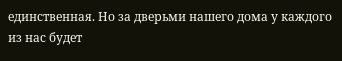единственная. Но за дверьми нашего дома у каждого из нас будет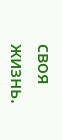своя жизнь.